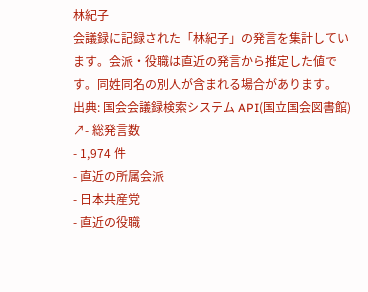林紀子
会議録に記録された「林紀子」の発言を集計しています。会派・役職は直近の発言から推定した値です。同姓同名の別人が含まれる場合があります。
出典: 国会会議録検索システム API(国立国会図書館) ↗- 総発言数
- 1,974 件
- 直近の所属会派
- 日本共産党
- 直近の役職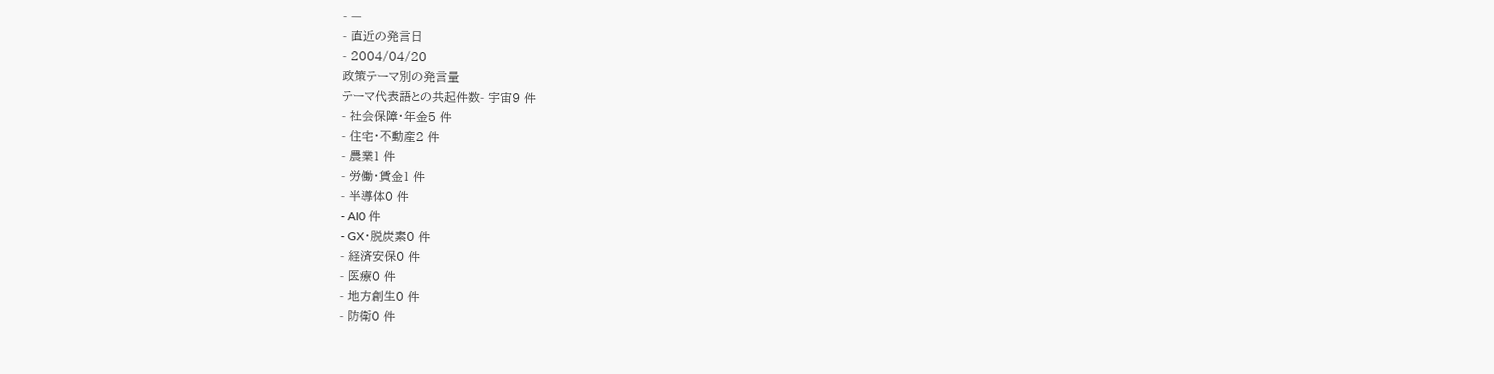- —
- 直近の発言日
- 2004/04/20
政策テーマ別の発言量
テーマ代表語との共起件数- 宇宙9 件
- 社会保障・年金5 件
- 住宅・不動産2 件
- 農業1 件
- 労働・賃金1 件
- 半導体0 件
- AI0 件
- GX・脱炭素0 件
- 経済安保0 件
- 医療0 件
- 地方創生0 件
- 防衛0 件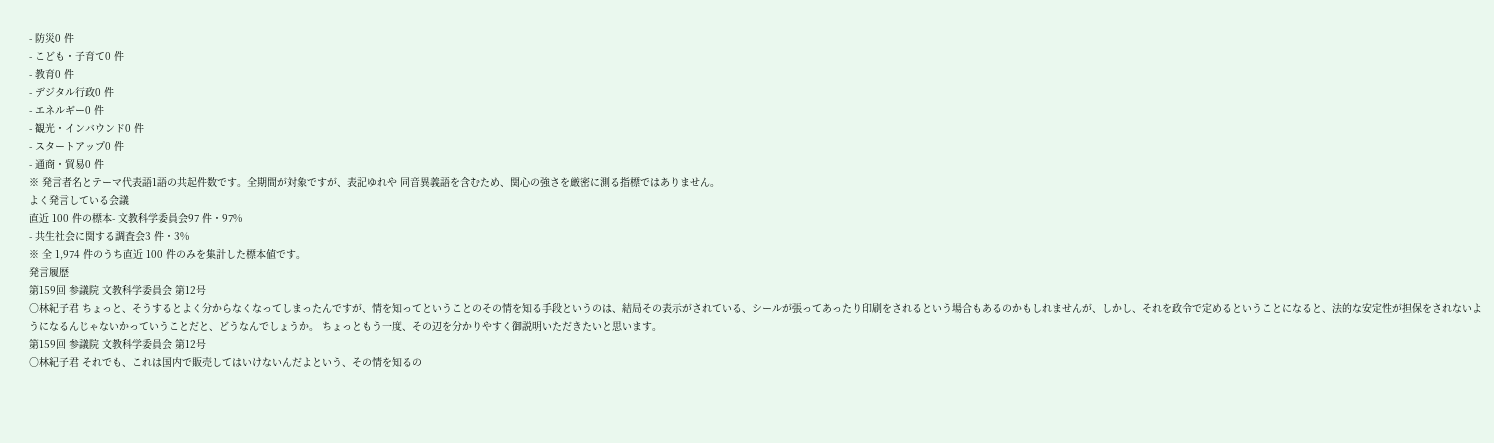- 防災0 件
- こども・子育て0 件
- 教育0 件
- デジタル行政0 件
- エネルギー0 件
- 観光・インバウンド0 件
- スタートアップ0 件
- 通商・貿易0 件
※ 発言者名とテーマ代表語1語の共起件数です。全期間が対象ですが、表記ゆれや 同音異義語を含むため、関心の強さを厳密に測る指標ではありません。
よく発言している会議
直近 100 件の標本- 文教科学委員会97 件・97%
- 共生社会に関する調査会3 件・3%
※ 全 1,974 件のうち直近 100 件のみを集計した標本値です。
発言履歴
第159回 参議院 文教科学委員会 第12号
○林紀子君 ちょっと、そうするとよく分からなくなってしまったんですが、情を知ってということのその情を知る手段というのは、結局その表示がされている、シールが張ってあったり印刷をされるという場合もあるのかもしれませんが、しかし、それを政令で定めるということになると、法的な安定性が担保をされないようになるんじゃないかっていうことだと、どうなんでしょうか。 ちょっともう一度、その辺を分かりやすく御説明いただきたいと思います。
第159回 参議院 文教科学委員会 第12号
○林紀子君 それでも、これは国内で販売してはいけないんだよという、その情を知るの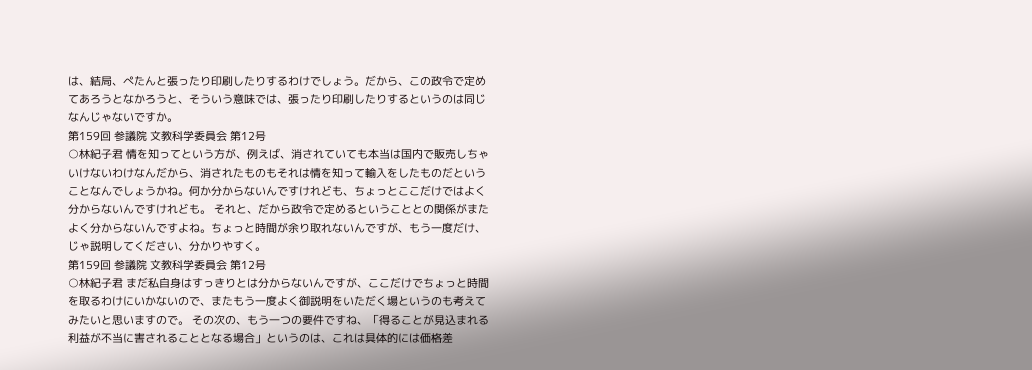は、結局、ぺたんと張ったり印刷したりするわけでしょう。だから、この政令で定めてあろうとなかろうと、そういう意味では、張ったり印刷したりするというのは同じなんじゃないですか。
第159回 参議院 文教科学委員会 第12号
○林紀子君 情を知ってという方が、例えば、消されていても本当は国内で販売しちゃいけないわけなんだから、消されたものもそれは情を知って輸入をしたものだということなんでしょうかね。何か分からないんですけれども、ちょっとここだけではよく分からないんですけれども。 それと、だから政令で定めるということとの関係がまたよく分からないんですよね。ちょっと時間が余り取れないんですが、もう一度だけ、じゃ説明してください、分かりやすく。
第159回 参議院 文教科学委員会 第12号
○林紀子君 まだ私自身はすっきりとは分からないんですが、ここだけでちょっと時間を取るわけにいかないので、またもう一度よく御説明をいただく場というのも考えてみたいと思いますので。 その次の、もう一つの要件ですね、「得ることが見込まれる利益が不当に害されることとなる場合」というのは、これは具体的には価格差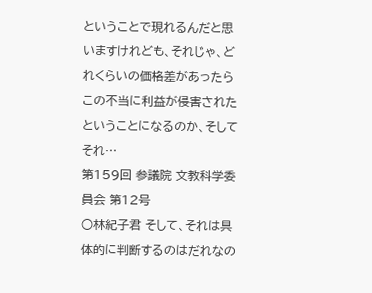ということで現れるんだと思いますけれども、それじゃ、どれくらいの価格差があったらこの不当に利益が侵害されたということになるのか、そしてそれ…
第159回 参議院 文教科学委員会 第12号
○林紀子君 そして、それは具体的に判断するのはだれなの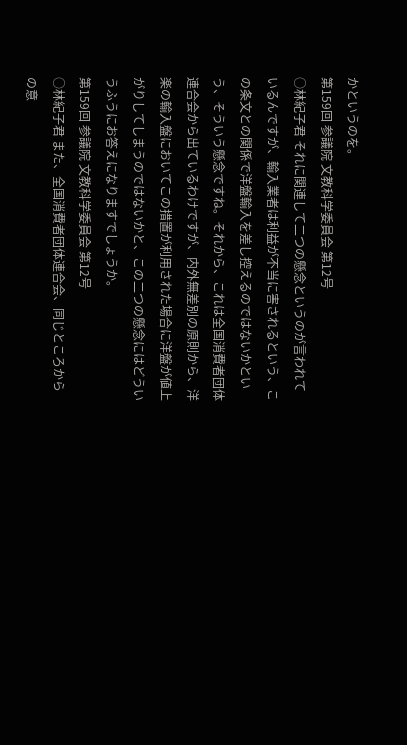かというのを。
第159回 参議院 文教科学委員会 第12号
○林紀子君 それに関連して二つの懸念というのが言われているんですが、輸入業者は利益が不当に害されるという、この条文との関係で洋盤輸入を差し控えるのではないかという、そういう懸念ですね。それから、これは全国消費者団体連合会から出ているわけですが、内外無差別の原則から、洋楽の輸入盤においてこの措置が利用された場合に洋盤が値上がりしてしまうのではないかと、この二つの懸念にはどういうふうにお答えになりますでしょうか。
第159回 参議院 文教科学委員会 第12号
○林紀子君 また、全国消費者団体連合会、同じところからの意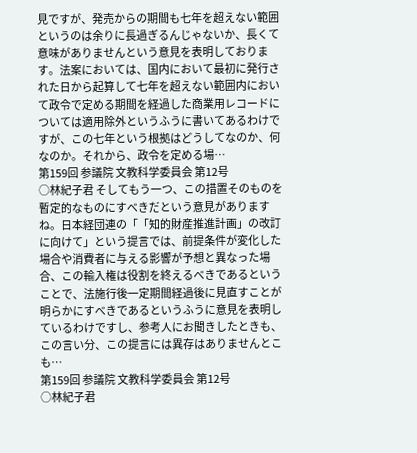見ですが、発売からの期間も七年を超えない範囲というのは余りに長過ぎるんじゃないか、長くて意味がありませんという意見を表明しております。法案においては、国内において最初に発行された日から起算して七年を超えない範囲内において政令で定める期間を経過した商業用レコードについては適用除外というふうに書いてあるわけですが、この七年という根拠はどうしてなのか、何なのか。それから、政令を定める場…
第159回 参議院 文教科学委員会 第12号
○林紀子君 そしてもう一つ、この措置そのものを暫定的なものにすべきだという意見がありますね。日本経団連の「「知的財産推進計画」の改訂に向けて」という提言では、前提条件が変化した場合や消費者に与える影響が予想と異なった場合、この輸入権は役割を終えるべきであるということで、法施行後一定期間経過後に見直すことが明らかにすべきであるというふうに意見を表明しているわけですし、参考人にお聞きしたときも、この言い分、この提言には異存はありませんとこも…
第159回 参議院 文教科学委員会 第12号
○林紀子君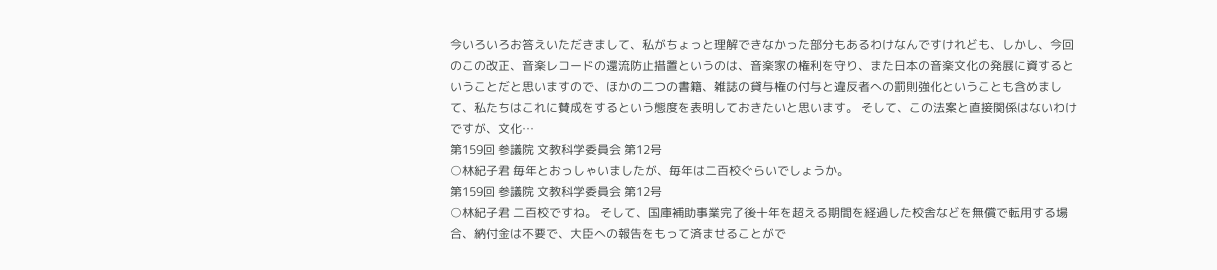今いろいろお答えいただきまして、私がちょっと理解できなかった部分もあるわけなんですけれども、しかし、今回のこの改正、音楽レコードの還流防止措置というのは、音楽家の権利を守り、また日本の音楽文化の発展に資するということだと思いますので、ほかの二つの書籍、雑誌の貸与権の付与と違反者への罰則強化ということも含めまして、私たちはこれに賛成をするという態度を表明しておきたいと思います。 そして、この法案と直接関係はないわけですが、文化…
第159回 参議院 文教科学委員会 第12号
○林紀子君 毎年とおっしゃいましたが、毎年は二百校ぐらいでしょうか。
第159回 参議院 文教科学委員会 第12号
○林紀子君 二百校ですね。 そして、国庫補助事業完了後十年を超える期間を経過した校舎などを無償で転用する場合、納付金は不要で、大臣への報告をもって済ませることがで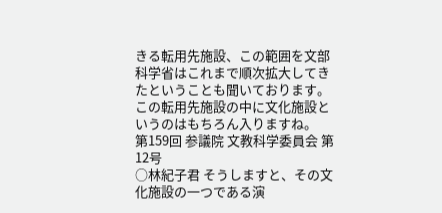きる転用先施設、この範囲を文部科学省はこれまで順次拡大してきたということも聞いております。この転用先施設の中に文化施設というのはもちろん入りますね。
第159回 参議院 文教科学委員会 第12号
○林紀子君 そうしますと、その文化施設の一つである演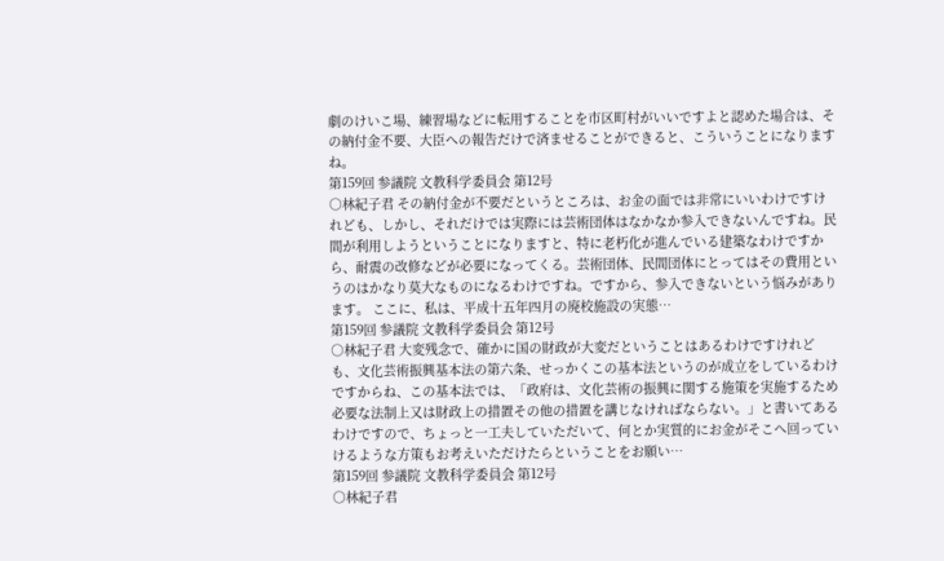劇のけいこ場、練習場などに転用することを市区町村がいいですよと認めた場合は、その納付金不要、大臣への報告だけで済ませることができると、こういうことになりますね。
第159回 参議院 文教科学委員会 第12号
○林紀子君 その納付金が不要だというところは、お金の面では非常にいいわけですけれども、しかし、それだけでは実際には芸術団体はなかなか参入できないんですね。民間が利用しようということになりますと、特に老朽化が進んでいる建築なわけですから、耐震の改修などが必要になってくる。芸術団体、民間団体にとってはその費用というのはかなり莫大なものになるわけですね。ですから、参入できないという悩みがあります。 ここに、私は、平成十五年四月の廃校施設の実態…
第159回 参議院 文教科学委員会 第12号
○林紀子君 大変残念で、確かに国の財政が大変だということはあるわけですけれども、文化芸術振興基本法の第六条、せっかくこの基本法というのが成立をしているわけですからね、この基本法では、「政府は、文化芸術の振興に関する施策を実施するため必要な法制上又は財政上の措置その他の措置を講じなければならない。」と書いてあるわけですので、ちょっと一工夫していただいて、何とか実質的にお金がそこへ回っていけるような方策もお考えいただけたらということをお願い…
第159回 参議院 文教科学委員会 第12号
○林紀子君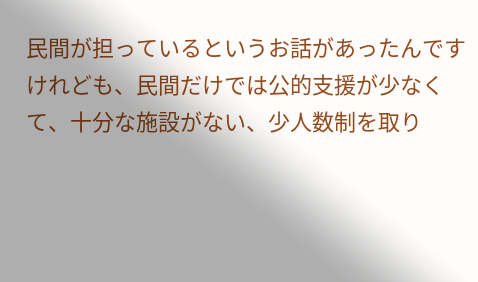民間が担っているというお話があったんですけれども、民間だけでは公的支援が少なくて、十分な施設がない、少人数制を取り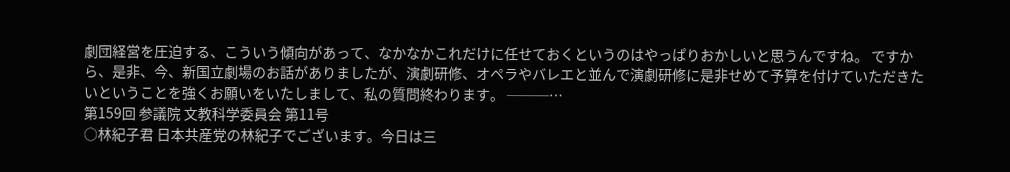劇団経営を圧迫する、こういう傾向があって、なかなかこれだけに任せておくというのはやっぱりおかしいと思うんですね。 ですから、是非、今、新国立劇場のお話がありましたが、演劇研修、オペラやバレエと並んで演劇研修に是非せめて予算を付けていただきたいということを強くお願いをいたしまして、私の質問終わります。 ───…
第159回 参議院 文教科学委員会 第11号
○林紀子君 日本共産党の林紀子でございます。今日は三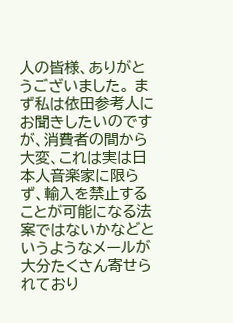人の皆様、ありがとうございました。 まず私は依田参考人にお聞きしたいのですが、消費者の間から大変、これは実は日本人音楽家に限らず、輸入を禁止することが可能になる法案ではないかなどというようなメールが大分たくさん寄せられており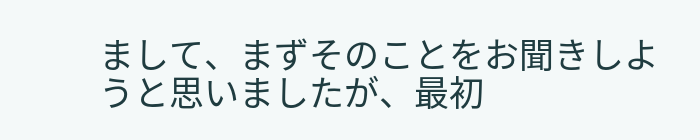まして、まずそのことをお聞きしようと思いましたが、最初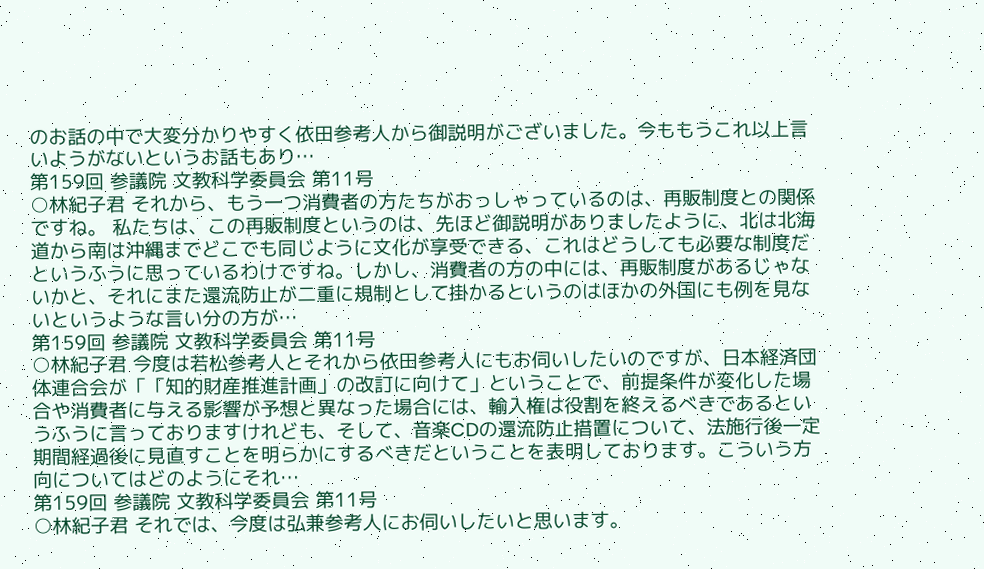のお話の中で大変分かりやすく依田参考人から御説明がございました。今ももうこれ以上言いようがないというお話もあり…
第159回 参議院 文教科学委員会 第11号
○林紀子君 それから、もう一つ消費者の方たちがおっしゃっているのは、再販制度との関係ですね。 私たちは、この再販制度というのは、先ほど御説明がありましたように、北は北海道から南は沖縄までどこでも同じように文化が享受できる、これはどうしても必要な制度だというふうに思っているわけですね。しかし、消費者の方の中には、再販制度があるじゃないかと、それにまた還流防止が二重に規制として掛かるというのはほかの外国にも例を見ないというような言い分の方が…
第159回 参議院 文教科学委員会 第11号
○林紀子君 今度は若松参考人とそれから依田参考人にもお伺いしたいのですが、日本経済団体連合会が「「知的財産推進計画」の改訂に向けて」ということで、前提条件が変化した場合や消費者に与える影響が予想と異なった場合には、輸入権は役割を終えるべきであるというふうに言っておりますけれども、そして、音楽CDの還流防止措置について、法施行後一定期間経過後に見直すことを明らかにするべきだということを表明しております。こういう方向についてはどのようにそれ…
第159回 参議院 文教科学委員会 第11号
○林紀子君 それでは、今度は弘兼参考人にお伺いしたいと思います。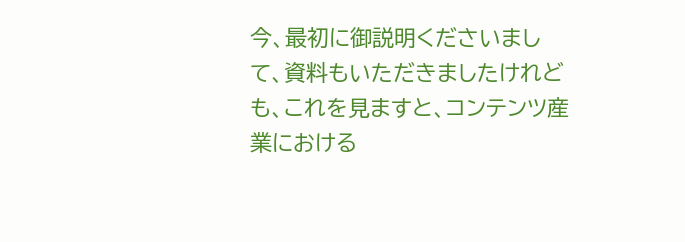今、最初に御説明くださいまして、資料もいただきましたけれども、これを見ますと、コンテンツ産業における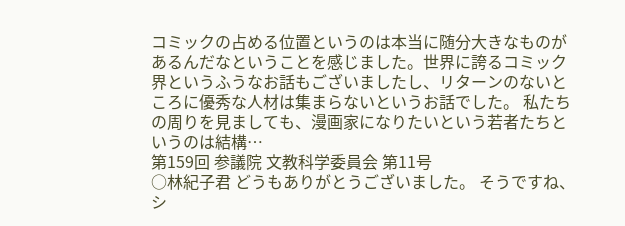コミックの占める位置というのは本当に随分大きなものがあるんだなということを感じました。世界に誇るコミック界というふうなお話もございましたし、リターンのないところに優秀な人材は集まらないというお話でした。 私たちの周りを見ましても、漫画家になりたいという若者たちというのは結構…
第159回 参議院 文教科学委員会 第11号
○林紀子君 どうもありがとうございました。 そうですね、シ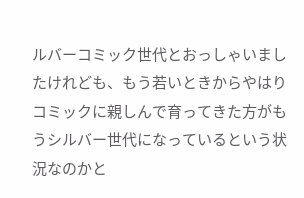ルバーコミック世代とおっしゃいましたけれども、もう若いときからやはりコミックに親しんで育ってきた方がもうシルバー世代になっているという状況なのかと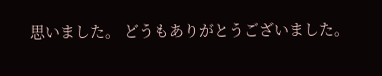思いました。 どうもありがとうございました。